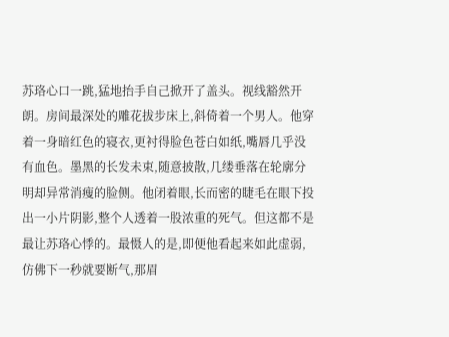苏珞心口一跳,猛地抬手自己掀开了盖头。视线豁然开朗。房间最深处的雕花拔步床上,斜倚着一个男人。他穿着一身暗红色的寝衣,更衬得脸色苍白如纸,嘴唇几乎没有血色。墨黑的长发未束,随意披散,几缕垂落在轮廓分明却异常消瘦的脸侧。他闭着眼,长而密的睫毛在眼下投出一小片阴影,整个人透着一股浓重的死气。但这都不是最让苏珞心悸的。最慑人的是,即便他看起来如此虚弱,仿佛下一秒就要断气,那眉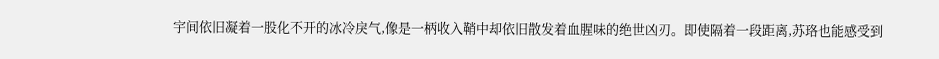宇间依旧凝着一股化不开的冰冷戾气,像是一柄收入鞘中却依旧散发着血腥味的绝世凶刃。即使隔着一段距离,苏珞也能感受到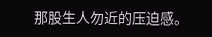那股生人勿近的压迫感。